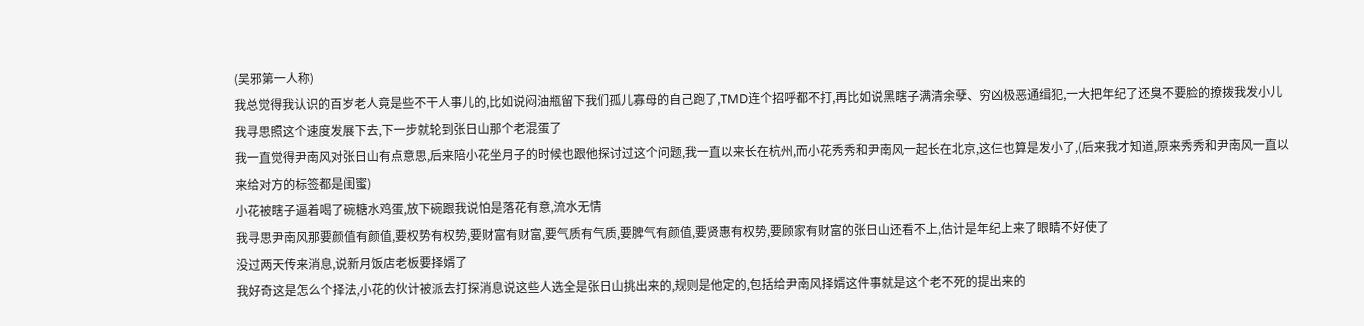(吴邪第一人称)
我总觉得我认识的百岁老人竟是些不干人事儿的,比如说闷油瓶留下我们孤儿寡母的自己跑了,TMD连个招呼都不打,再比如说黑瞎子满清余孽、穷凶极恶通缉犯,一大把年纪了还臭不要脸的撩拨我发小儿
我寻思照这个速度发展下去,下一步就轮到张日山那个老混蛋了
我一直觉得尹南风对张日山有点意思,后来陪小花坐月子的时候也跟他探讨过这个问题,我一直以来长在杭州,而小花秀秀和尹南风一起长在北京,这仨也算是发小了,(后来我才知道,原来秀秀和尹南风一直以来给对方的标签都是闺蜜)
小花被瞎子逼着喝了碗糖水鸡蛋,放下碗跟我说怕是落花有意,流水无情
我寻思尹南风那要颜值有颜值,要权势有权势,要财富有财富,要气质有气质,要脾气有颜值,要贤惠有权势,要顾家有财富的张日山还看不上,估计是年纪上来了眼睛不好使了
没过两天传来消息,说新月饭店老板要择婿了
我好奇这是怎么个择法,小花的伙计被派去打探消息说这些人选全是张日山挑出来的,规则是他定的,包括给尹南风择婿这件事就是这个老不死的提出来的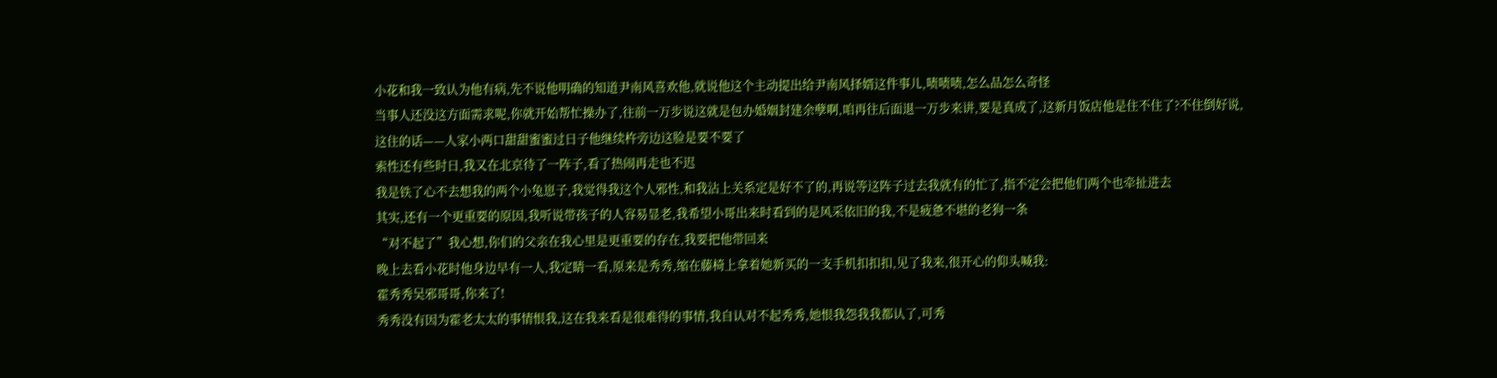小花和我一致认为他有病,先不说他明确的知道尹南风喜欢他,就说他这个主动提出给尹南风择婿这件事儿,啧啧啧,怎么品怎么奇怪
当事人还没这方面需求呢,你就开始帮忙操办了,往前一万步说这就是包办婚姻封建余孽啊,咱再往后面退一万步来讲,要是真成了,这新月饭店他是住不住了?不住倒好说,这住的话——人家小两口甜甜蜜蜜过日子他继续杵旁边这脸是要不要了
索性还有些时日,我又在北京待了一阵子,看了热闹再走也不迟
我是铁了心不去想我的两个小兔崽子,我觉得我这个人邪性,和我沾上关系定是好不了的,再说等这阵子过去我就有的忙了,指不定会把他们两个也牵扯进去
其实,还有一个更重要的原因,我听说带孩子的人容易显老,我希望小哥出来时看到的是风采依旧的我,不是疲惫不堪的老狗一条
“对不起了”我心想,你们的父亲在我心里是更重要的存在,我要把他带回来
晚上去看小花时他身边早有一人,我定睛一看,原来是秀秀,缩在藤椅上拿着她新买的一支手机扣扣扣,见了我来,很开心的仰头喊我:
霍秀秀吴邪哥哥,你来了!
秀秀没有因为霍老太太的事情恨我,这在我来看是很难得的事情,我自认对不起秀秀,她恨我怨我我都认了,可秀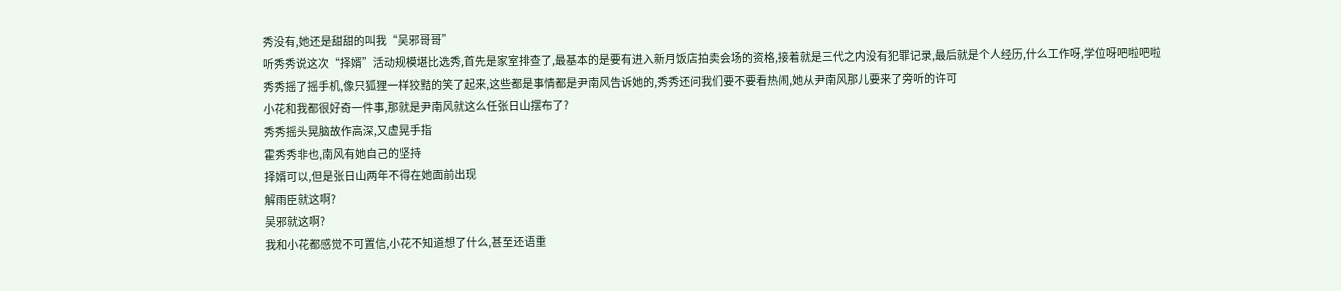秀没有,她还是甜甜的叫我“吴邪哥哥”
听秀秀说这次“择婿”活动规模堪比选秀,首先是家室排查了,最基本的是要有进入新月饭店拍卖会场的资格,接着就是三代之内没有犯罪记录,最后就是个人经历,什么工作呀,学位呀吧啦吧啦
秀秀摇了摇手机,像只狐狸一样狡黠的笑了起来,这些都是事情都是尹南风告诉她的,秀秀还问我们要不要看热闹,她从尹南风那儿要来了旁听的许可
小花和我都很好奇一件事,那就是尹南风就这么任张日山摆布了?
秀秀摇头晃脑故作高深,又虚晃手指
霍秀秀非也,南风有她自己的坚持
择婿可以,但是张日山两年不得在她面前出现
解雨臣就这啊?
吴邪就这啊?
我和小花都感觉不可置信,小花不知道想了什么,甚至还语重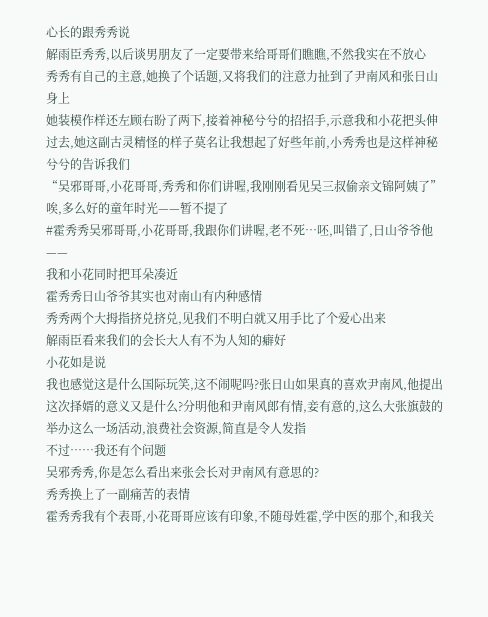心长的跟秀秀说
解雨臣秀秀,以后谈男朋友了一定要带来给哥哥们瞧瞧,不然我实在不放心
秀秀有自己的主意,她换了个话题,又将我们的注意力扯到了尹南风和张日山身上
她装模作样还左顾右盼了两下,接着神秘兮兮的招招手,示意我和小花把头伸过去,她这副古灵精怪的样子莫名让我想起了好些年前,小秀秀也是这样神秘兮兮的告诉我们
“吴邪哥哥,小花哥哥,秀秀和你们讲喔,我刚刚看见吴三叔偷亲文锦阿姨了”
唉,多么好的童年时光——暂不提了
#霍秀秀吴邪哥哥,小花哥哥,我跟你们讲喔,老不死…呸,叫错了,日山爷爷他——
我和小花同时把耳朵凑近
霍秀秀日山爷爷其实也对南山有内种感情
秀秀两个大拇指挤兑挤兑,见我们不明白就又用手比了个爱心出来
解雨臣看来我们的会长大人有不为人知的癖好
小花如是说
我也感觉这是什么国际玩笑,这不闹呢吗?张日山如果真的喜欢尹南风,他提出这次择婿的意义又是什么?分明他和尹南风郎有情,妾有意的,这么大张旗鼓的举办这么一场活动,浪费社会资源,简直是令人发指
不过……我还有个问题
吴邪秀秀,你是怎么看出来张会长对尹南风有意思的?
秀秀换上了一副痛苦的表情
霍秀秀我有个表哥,小花哥哥应该有印象,不随母姓霍,学中医的那个,和我关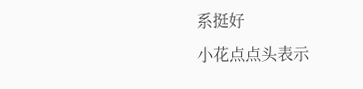系挺好
小花点点头表示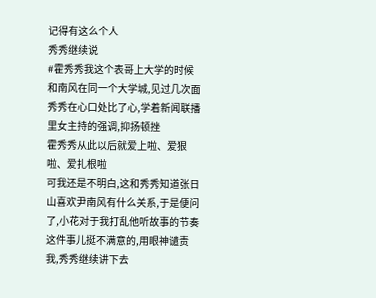记得有这么个人
秀秀继续说
#霍秀秀我这个表哥上大学的时候和南风在同一个大学城,见过几次面
秀秀在心口处比了心,学着新闻联播里女主持的强调,抑扬顿挫
霍秀秀从此以后就爱上啦、爱狠啦、爱扎根啦
可我还是不明白,这和秀秀知道张日山喜欢尹南风有什么关系,于是便问了,小花对于我打乱他听故事的节奏这件事儿挺不满意的,用眼神谴责我,秀秀继续讲下去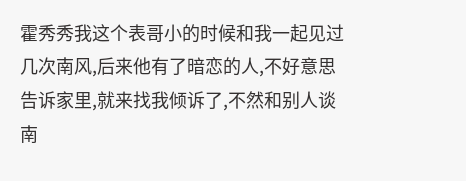霍秀秀我这个表哥小的时候和我一起见过几次南风,后来他有了暗恋的人,不好意思告诉家里,就来找我倾诉了,不然和别人谈南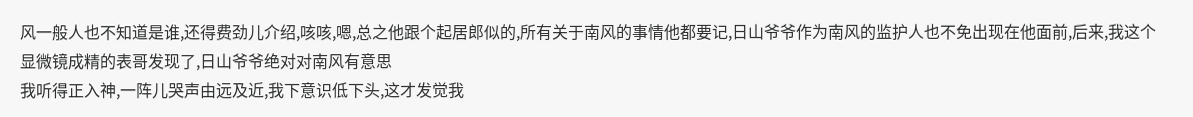风一般人也不知道是谁,还得费劲儿介绍,咳咳,嗯,总之他跟个起居郎似的,所有关于南风的事情他都要记,日山爷爷作为南风的监护人也不免出现在他面前,后来,我这个显微镜成精的表哥发现了,日山爷爷绝对对南风有意思
我听得正入神,一阵儿哭声由远及近,我下意识低下头,这才发觉我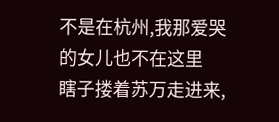不是在杭州,我那爱哭的女儿也不在这里
瞎子搂着苏万走进来,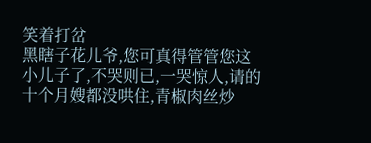笑着打岔
黑瞎子花儿爷,您可真得管管您这小儿子了,不哭则已,一哭惊人,请的十个月嫂都没哄住,青椒肉丝炒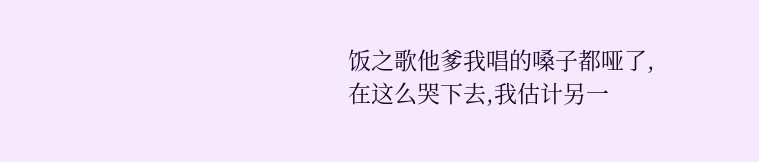饭之歌他爹我唱的嗓子都哑了,在这么哭下去,我估计另一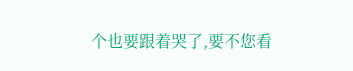个也要跟着哭了,要不您看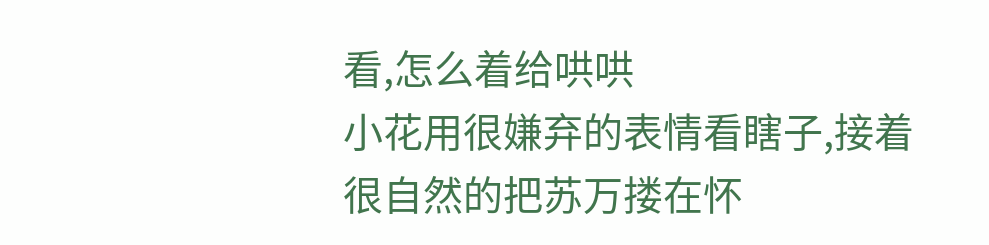看,怎么着给哄哄
小花用很嫌弃的表情看瞎子,接着很自然的把苏万搂在怀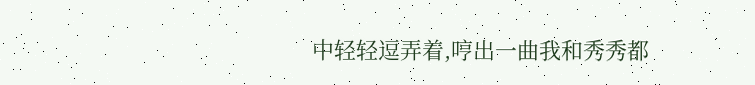中轻轻逗弄着,哼出一曲我和秀秀都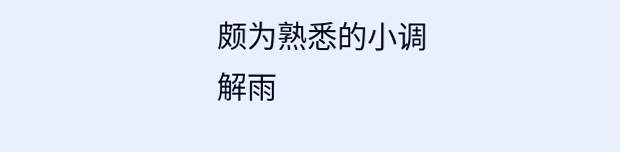颇为熟悉的小调
解雨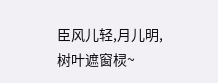臣风儿轻,月儿明,树叶遮窗棂~